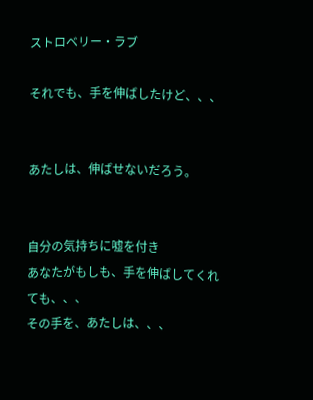ストロベリー・ラブ

それでも、手を伸ばしたけど、、、


あたしは、伸ばせないだろう。


自分の気持ちに嘘を付き
あなたがもしも、手を伸ばしてくれても、、、
その手を、あたしは、、、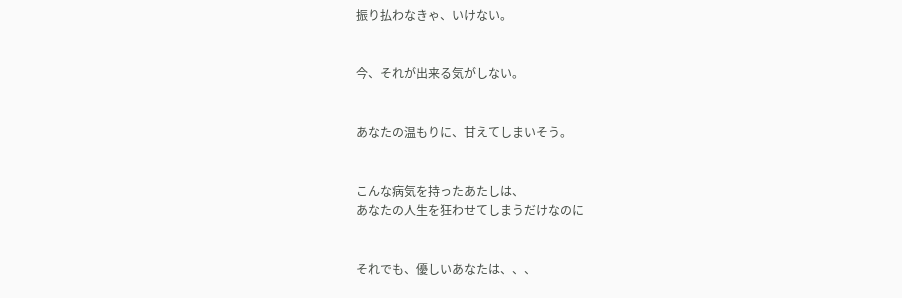振り払わなきゃ、いけない。


今、それが出来る気がしない。


あなたの温もりに、甘えてしまいそう。


こんな病気を持ったあたしは、
あなたの人生を狂わせてしまうだけなのに


それでも、優しいあなたは、、、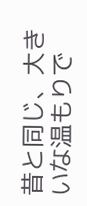昔と同じ、大きいな温もりで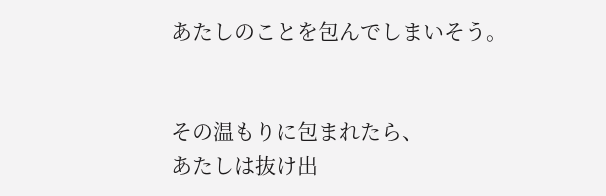あたしのことを包んでしまいそう。


その温もりに包まれたら、
あたしは抜け出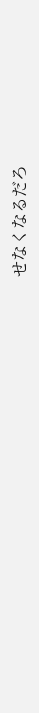せなくなるだろ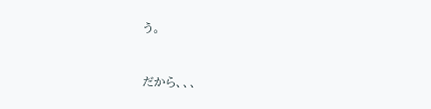う。


だから、、、